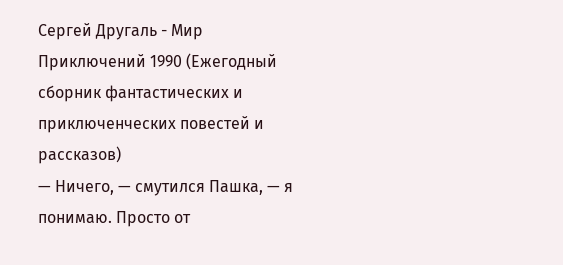Сергей Другаль - Мир Приключений 1990 (Ежегодный сборник фантастических и приключенческих повестей и рассказов)
— Ничего, — смутился Пашка, — я понимаю. Просто от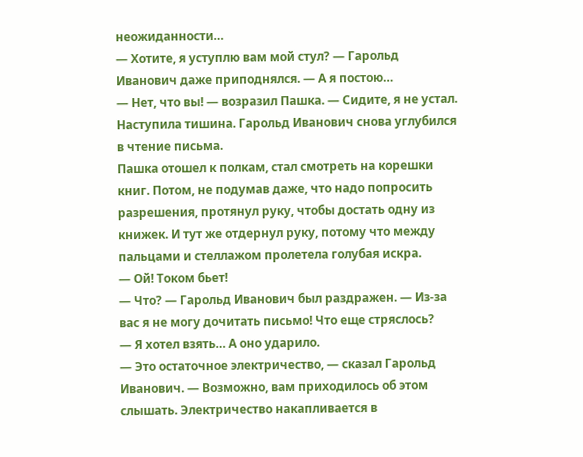неожиданности…
— Хотите, я уступлю вам мой стул? — Гарольд Иванович даже приподнялся. — А я постою…
— Нет, что вы! — возразил Пашка. — Сидите, я не устал.
Наступила тишина. Гарольд Иванович снова углубился в чтение письма.
Пашка отошел к полкам, стал смотреть на корешки книг. Потом, не подумав даже, что надо попросить разрешения, протянул руку, чтобы достать одну из книжек. И тут же отдернул руку, потому что между пальцами и стеллажом пролетела голубая искра.
— Ой! Током бьет!
— Что? — Гарольд Иванович был раздражен. — Из-за вас я не могу дочитать письмо! Что еще стряслось?
— Я хотел взять… А оно ударило.
— Это остаточное электричество, — сказал Гарольд Иванович. — Возможно, вам приходилось об этом слышать. Электричество накапливается в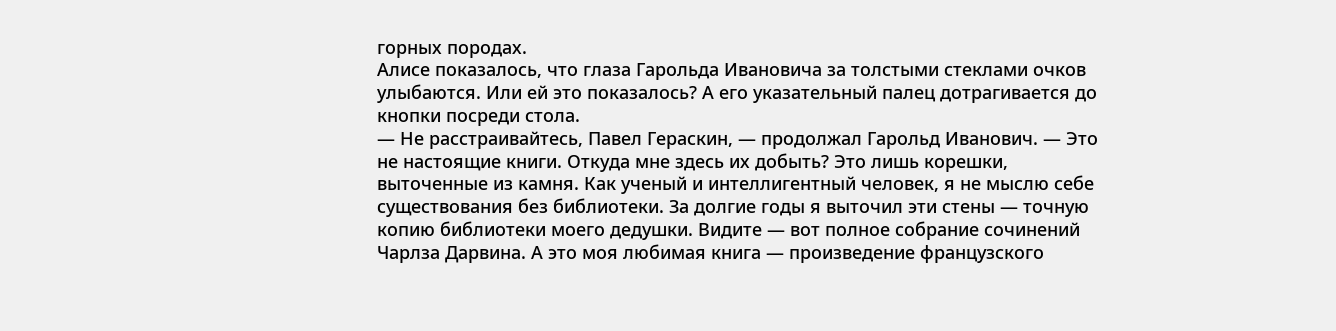горных породах.
Алисе показалось, что глаза Гарольда Ивановича за толстыми стеклами очков улыбаются. Или ей это показалось? А его указательный палец дотрагивается до кнопки посреди стола.
— Не расстраивайтесь, Павел Гераскин, — продолжал Гарольд Иванович. — Это не настоящие книги. Откуда мне здесь их добыть? Это лишь корешки, выточенные из камня. Как ученый и интеллигентный человек, я не мыслю себе существования без библиотеки. За долгие годы я выточил эти стены — точную копию библиотеки моего дедушки. Видите — вот полное собрание сочинений Чарлза Дарвина. А это моя любимая книга — произведение французского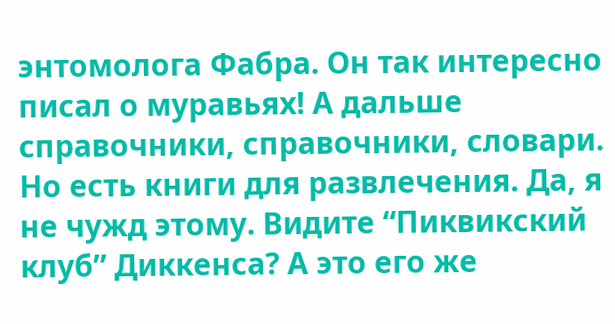энтомолога Фабра. Он так интересно писал о муравьях! А дальше справочники, справочники, словари. Но есть книги для развлечения. Да, я не чужд этому. Видите “Пиквикский клуб” Диккенса? А это его же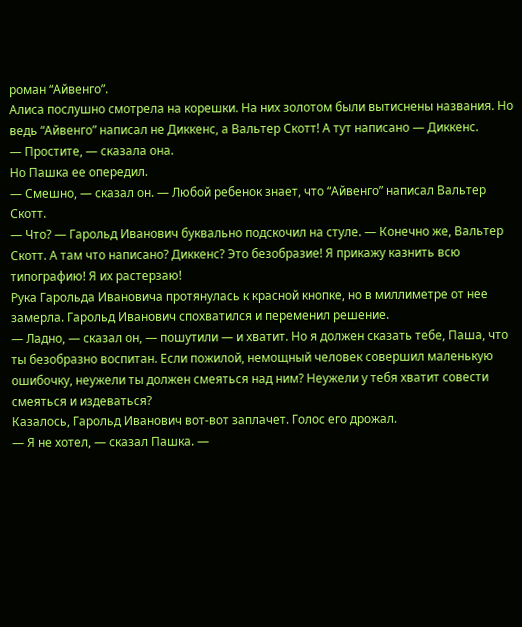роман “Айвенго”.
Алиса послушно смотрела на корешки. На них золотом были вытиснены названия. Но ведь “Айвенго” написал не Диккенс, а Вальтер Скотт! А тут написано — Диккенс.
— Простите, — сказала она.
Но Пашка ее опередил.
— Смешно, — сказал он. — Любой ребенок знает, что “Айвенго” написал Вальтер Скотт.
— Что? — Гарольд Иванович буквально подскочил на стуле. — Конечно же, Вальтер Скотт. А там что написано? Диккенс? Это безобразие! Я прикажу казнить всю типографию! Я их растерзаю!
Рука Гарольда Ивановича протянулась к красной кнопке, но в миллиметре от нее замерла. Гарольд Иванович спохватился и переменил решение.
— Ладно, — сказал он, — пошутили — и хватит. Но я должен сказать тебе, Паша, что ты безобразно воспитан. Если пожилой, немощный человек совершил маленькую ошибочку, неужели ты должен смеяться над ним? Неужели у тебя хватит совести смеяться и издеваться?
Казалось, Гарольд Иванович вот-вот заплачет. Голос его дрожал.
— Я не хотел, — сказал Пашка. —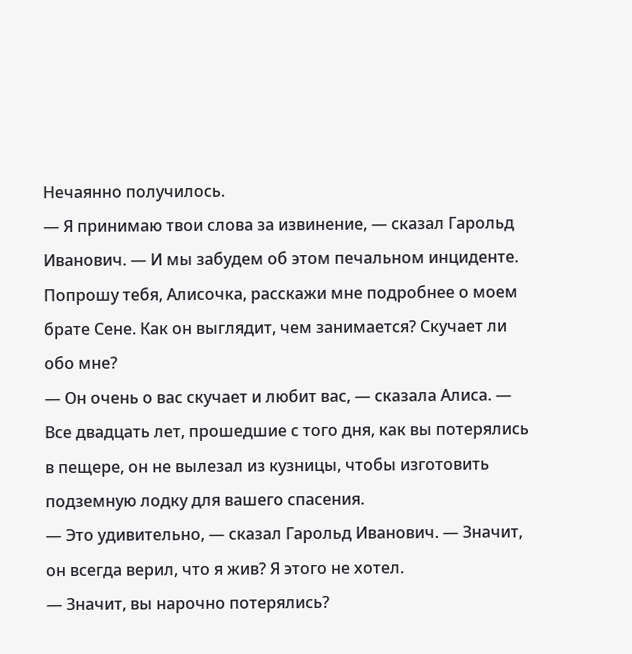Нечаянно получилось.
— Я принимаю твои слова за извинение, — сказал Гарольд Иванович. — И мы забудем об этом печальном инциденте. Попрошу тебя, Алисочка, расскажи мне подробнее о моем брате Сене. Как он выглядит, чем занимается? Скучает ли обо мне?
— Он очень о вас скучает и любит вас, — сказала Алиса. — Все двадцать лет, прошедшие с того дня, как вы потерялись в пещере, он не вылезал из кузницы, чтобы изготовить подземную лодку для вашего спасения.
— Это удивительно, — сказал Гарольд Иванович. — Значит, он всегда верил, что я жив? Я этого не хотел.
— Значит, вы нарочно потерялись?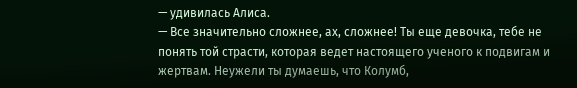— удивилась Алиса.
— Все значительно сложнее, ах, сложнее! Ты еще девочка, тебе не понять той страсти, которая ведет настоящего ученого к подвигам и жертвам. Неужели ты думаешь, что Колумб,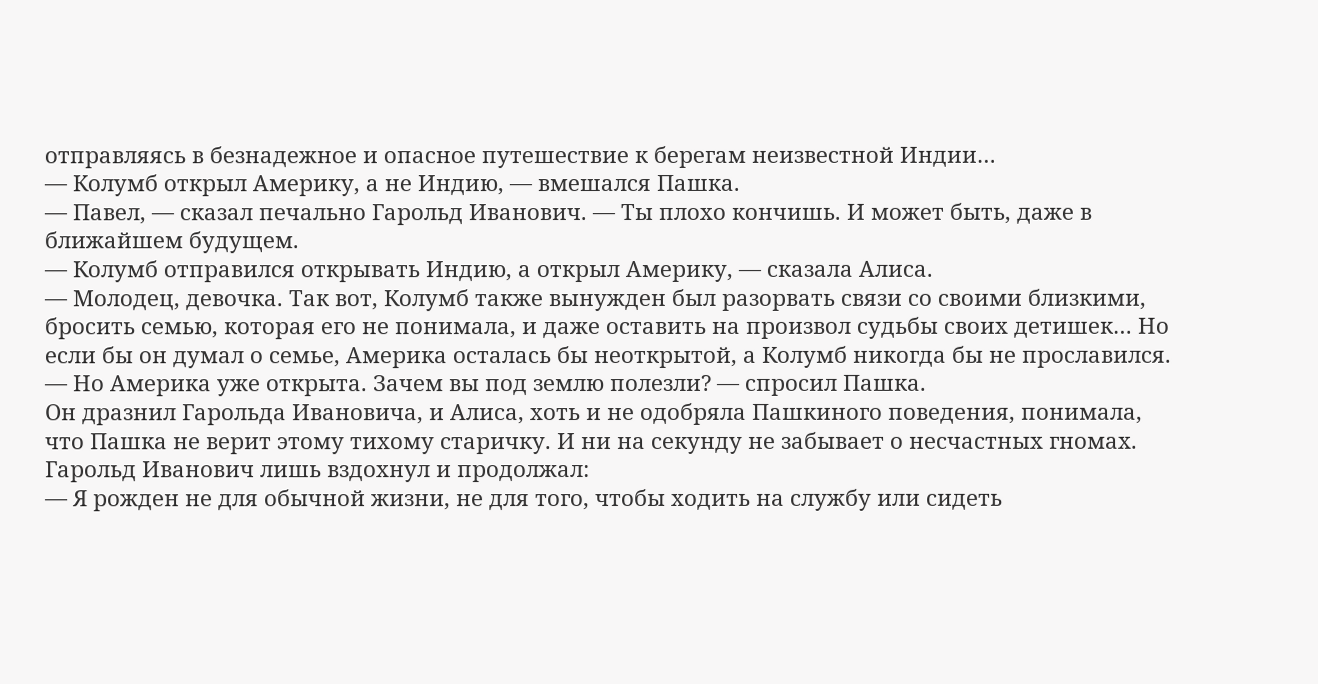отправляясь в безнадежное и опасное путешествие к берегам неизвестной Индии…
— Колумб открыл Америку, а не Индию, — вмешался Пашка.
— Павел, — сказал печально Гарольд Иванович. — Ты плохо кончишь. И может быть, даже в ближайшем будущем.
— Колумб отправился открывать Индию, а открыл Америку, — сказала Алиса.
— Молодец, девочка. Так вот, Колумб также вынужден был разорвать связи со своими близкими, бросить семью, которая его не понимала, и даже оставить на произвол судьбы своих детишек… Но если бы он думал о семье, Америка осталась бы неоткрытой, а Колумб никогда бы не прославился.
— Но Америка уже открыта. Зачем вы под землю полезли? — спросил Пашка.
Он дразнил Гарольда Ивановича, и Алиса, хоть и не одобряла Пашкиного поведения, понимала, что Пашка не верит этому тихому старичку. И ни на секунду не забывает о несчастных гномах.
Гарольд Иванович лишь вздохнул и продолжал:
— Я рожден не для обычной жизни, не для того, чтобы ходить на службу или сидеть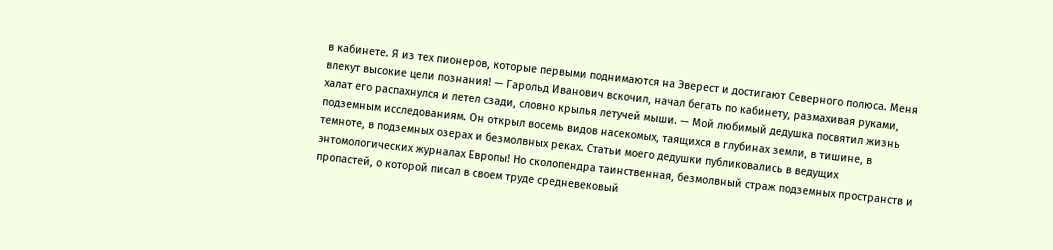в кабинете. Я из тех пионеров, которые первыми поднимаются на Эверест и достигают Северного полюса. Меня влекут высокие цели познания! — Гарольд Иванович вскочил, начал бегать по кабинету, размахивая руками, халат его распахнулся и летел сзади, словно крылья летучей мыши. — Мой любимый дедушка посвятил жизнь подземным исследованиям. Он открыл восемь видов насекомых, таящихся в глубинах земли, в тишине, в темноте, в подземных озерах и безмолвных реках. Статьи моего дедушки публиковались в ведущих энтомологических журналах Европы! Но сколопендра таинственная, безмолвный страж подземных пространств и пропастей, о которой писал в своем труде средневековый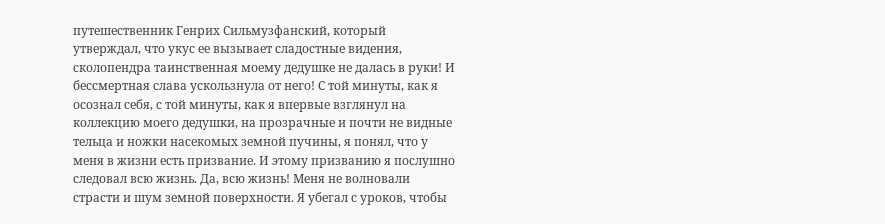путешественник Генрих Сильмузфанский, который утверждал, что укус ее вызывает сладостные видения, сколопендра таинственная моему дедушке не далась в руки! И бессмертная слава ускользнула от него! С той минуты, как я осознал себя, с той минуты, как я впервые взглянул на коллекцию моего дедушки, на прозрачные и почти не видные тельца и ножки насекомых земной пучины, я понял, что у меня в жизни есть призвание. И этому призванию я послушно следовал всю жизнь. Да, всю жизнь! Меня не волновали страсти и шум земной поверхности. Я убегал с уроков, чтобы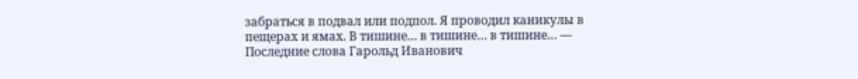забраться в подвал или подпол. Я проводил каникулы в пещерах и ямах. В тишине… в тишине… в тишине… — Последние слова Гарольд Иванович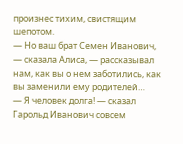произнес тихим, свистящим шепотом.
— Но ваш брат Семен Иванович, — сказала Алиса, — рассказывал нам, как вы о нем заботились, как вы заменили ему родителей…
— Я человек долга! — сказал Гарольд Иванович совсем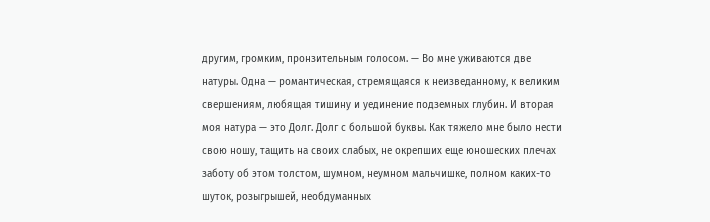другим, громким, пронзительным голосом. — Во мне уживаются две натуры. Одна — романтическая, стремящаяся к неизведанному, к великим свершениям, любящая тишину и уединение подземных глубин. И вторая моя натура — это Долг. Долг с большой буквы. Как тяжело мне было нести свою ношу, тащить на своих слабых, не окрепших еще юношеских плечах заботу об этом толстом, шумном, неумном мальчишке, полном каких-то шуток, розыгрышей, необдуманных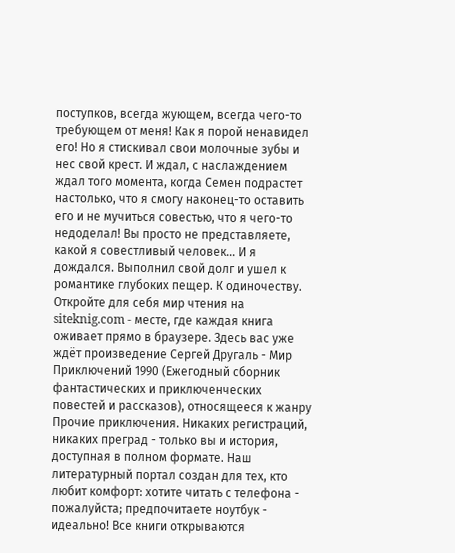поступков, всегда жующем, всегда чего-то требующем от меня! Как я порой ненавидел его! Но я стискивал свои молочные зубы и нес свой крест. И ждал, с наслаждением ждал того момента, когда Семен подрастет настолько, что я смогу наконец-то оставить его и не мучиться совестью, что я чего-то недоделал! Вы просто не представляете, какой я совестливый человек… И я дождался. Выполнил свой долг и ушел к романтике глубоких пещер. К одиночеству.
Откройте для себя мир чтения на siteknig.com - месте, где каждая книга оживает прямо в браузере. Здесь вас уже ждёт произведение Сергей Другаль - Мир Приключений 1990 (Ежегодный сборник фантастических и приключенческих повестей и рассказов), относящееся к жанру Прочие приключения. Никаких регистраций, никаких преград - только вы и история, доступная в полном формате. Наш литературный портал создан для тех, кто любит комфорт: хотите читать с телефона - пожалуйста; предпочитаете ноутбук - идеально! Все книги открываются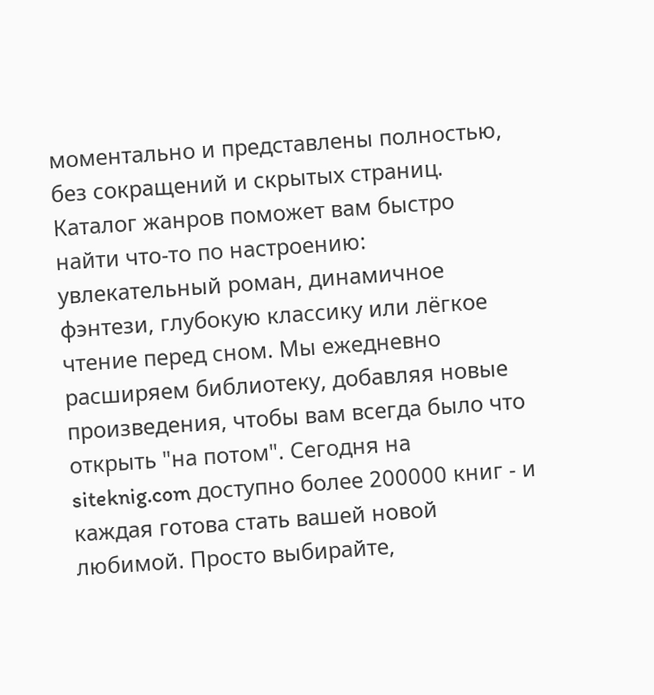моментально и представлены полностью, без сокращений и скрытых страниц. Каталог жанров поможет вам быстро найти что-то по настроению: увлекательный роман, динамичное фэнтези, глубокую классику или лёгкое чтение перед сном. Мы ежедневно расширяем библиотеку, добавляя новые произведения, чтобы вам всегда было что открыть "на потом". Сегодня на siteknig.com доступно более 200000 книг - и каждая готова стать вашей новой любимой. Просто выбирайте,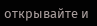открывайте и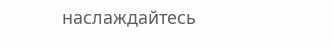наслаждайтесь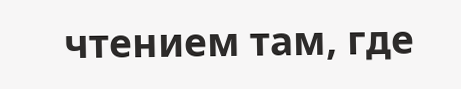чтением там, где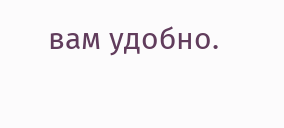вам удобно.